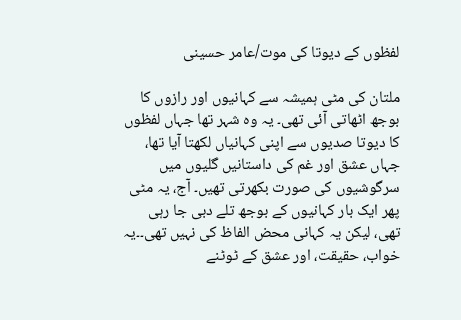لفظوں کے دیوتا کی موت/عامر حسینی

ملتان کی مٹی ہمیشہ سے کہانیوں اور رازوں کا بوجھ اٹھاتی آئی تھی۔ یہ وہ شہر تھا جہاں لفظوں کا دیوتا صدیوں سے اپنی کہانیاں لکھتا آیا تھا، جہاں عشق اور غم کی داستانیں گلیوں میں سرگوشیوں کی صورت بکھرتی تھیں۔ آج، یہ مٹی پھر ایک بار کہانیوں کے بوجھ تلے دبی جا رہی تھی، لیکن یہ کہانی محض الفاظ کی نہیں تھی۔۔یہ خواب، حقیقت، اور عشق کے ٹوٹنے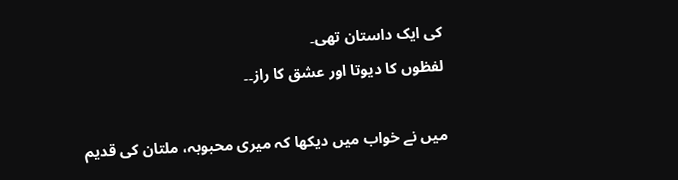کی ایک داستان تھی۔
لفظوں کا دیوتا اور عشق کا راز۔۔

میں نے خواب میں دیکھا کہ میری محبوبہ، ملتان کی قدیم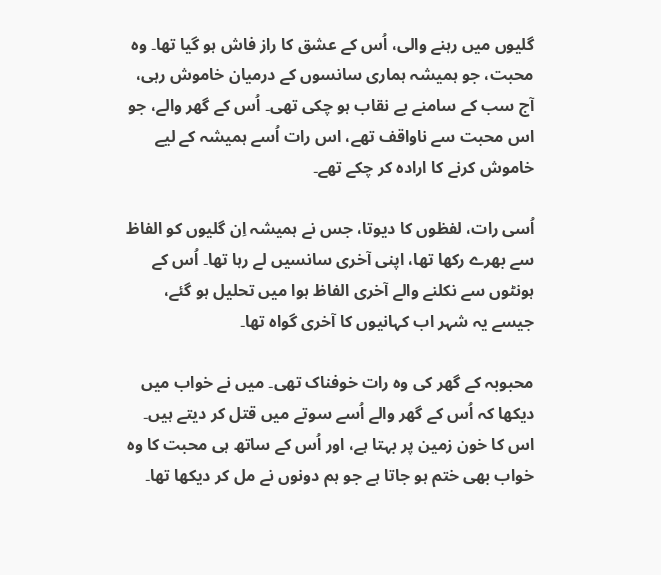گلیوں میں رہنے والی، اُس کے عشق کا راز فاش ہو گیا تھا۔ وہ محبت، جو ہمیشہ ہماری سانسوں کے درمیان خاموش رہی، آج سب کے سامنے بے نقاب ہو چکی تھی۔ اُس کے گھر والے، جو اس محبت سے ناواقف تھے، اس رات اُسے ہمیشہ کے لیے خاموش کرنے کا ارادہ کر چکے تھے۔

اُسی رات، لفظوں کا دیوتا، جس نے ہمیشہ اِن گلیوں کو الفاظ سے بھرے رکھا تھا، اپنی آخری سانسیں لے رہا تھا۔ اُس کے ہونٹوں سے نکلنے والے آخری الفاظ ہوا میں تحلیل ہو گئے، جیسے یہ شہر اب کہانیوں کا آخری گواہ تھا۔

محبوبہ کے گھر کی وہ رات خوفناک تھی۔ میں نے خواب میں دیکھا کہ اُس کے گھر والے اُسے سوتے میں قتل کر دیتے ہیں۔ اس کا خون زمین پر بہتا ہے، اور اُس کے ساتھ ہی محبت کا وہ خواب بھی ختم ہو جاتا ہے جو ہم دونوں نے مل کر دیکھا تھا۔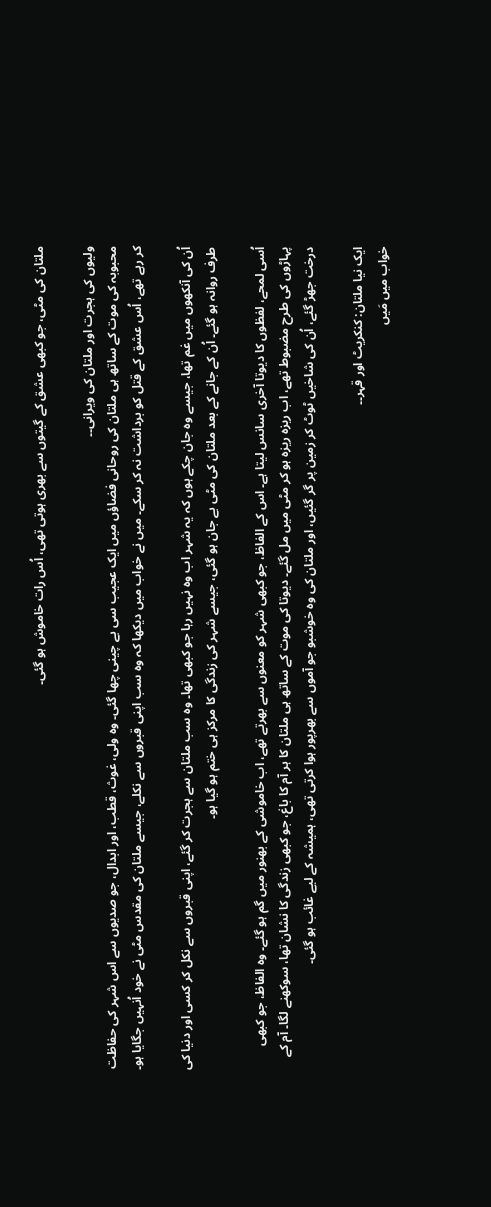ملتان کی مٹی، جو کبھی عشق کے گیتوں سے بھری ہوتی تھی، اُس رات خاموش ہو گئی۔

ولیوں کی ہجرت اور ملتان کی ویرانی۔۔
محبوبہ کی موت کے ساتھ ہی ملتان کی روحانی فضاؤں میں ایک عجیب سی بے چینی چھا گئی۔ وہ ولی، غوث، قطب، اور ابدال، جو صدیوں سے اس شہر کی حفاظت کر رہے تھے، اُس عشق کے قتل کو برداشت نہ کر سکے۔ میں نے خواب میں دیکھا کہ وہ سب اپنی قبروں سے نکلے، جیسے ملتان کی مقدس مٹی نے خود اُنہیں جگایا ہو۔

اُن کی آنکھوں میں غم تھا، جیسے وہ جان چکے ہوں کہ یہ شہر اب وہ نہیں رہا جو کبھی تھا۔ وہ سب ملتان سے ہجرت کر گئے، اپنی قبروں سے نکل کر کسی اور دنیا کی طرف روانہ ہو گئے۔ اُن کے جانے کے بعد ملتان کی مٹی بے جان ہو گئی، جیسے شہر کی زندگی کا مرکز ہی ختم ہو گیا ہو۔

اُسی لمحے، لفظوں کا دیوتا آخری سانس لیتا ہے۔ اس کے الفاظ، جو کبھی شہر کو معنوں سے بھرتے تھے، اب خاموشی کے بھنور میں گم ہو گئے۔ وہ الفاظ، جو کبھی پہاڑوں کی طرح مضبوط تھے، اب ریزہ ریزہ ہو کر مٹی میں مل گئے۔ دیوتا کی موت کے ساتھ ہی ملتان کا ہر آم کا باغ، جو کبھی زندگی کا نشان تھا، سوکھنے لگا۔ آم کے درخت جھڑ گئے، اُن کی شاخیں ٹوٹ کر زمین پر گر گئیں، اور ملتان کی وہ خوشبو جو آموں سے بھرپور ہوا کرتی تھی، ہمیشہ کے لیے غائب ہو گئی۔

ایک نیا ملتان: کنکریٹ اور قہر۔۔
خواب میں مَیں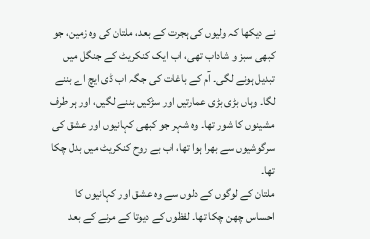نے دیکھا کہ ولیوں کی ہجرت کے بعد، ملتان کی وہ زمین، جو کبھی سبز و شاداب تھی، اب ایک کنکریٹ کے جنگل میں تبدیل ہونے لگی۔ آم کے باغات کی جگہ اب ڈی ایچ اے بننے لگا۔ وہاں بڑی بڑی عمارتیں اور سڑکیں بننے لگیں، اور ہر طرف مشینوں کا شور تھا۔ وہ شہر جو کبھی کہانیوں اور عشق کی سرگوشیوں سے بھرا ہوا تھا، اب بے روح کنکریٹ میں بدل چکا تھا۔
ملتان کے لوگوں کے دلوں سے وہ عشق اور کہانیوں کا احساس چھن چکا تھا۔ لفظوں کے دیوتا کے مرنے کے بعد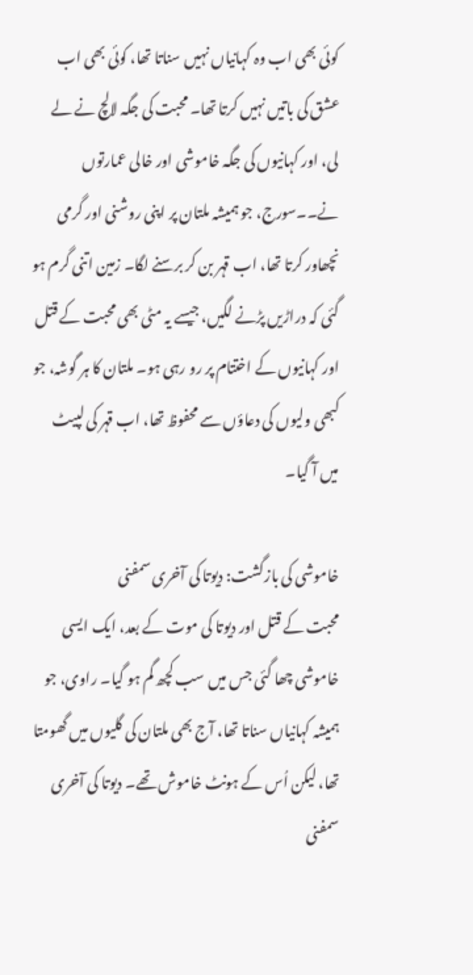کوئی بھی اب وہ کہانیاں نہیں سناتا تھا، کوئی بھی اب عشق کی باتیں نہیں کرتا تھا۔ محبت کی جگہ لالچ نے لے لی، اور کہانیوں کی جگہ خاموشی اور خالی عمارتوں نے۔۔سورج، جو ہمیشہ ملتان پر اپنی روشنی اور گرمی نچھاور کرتا تھا، اب قہر بن کر برسنے لگا۔ زمین اتنی گرم ہو گئی کہ دراڑیں پڑنے لگیں، جیسے یہ مٹی بھی محبت کے قتل اور کہانیوں کے اختتام پر رو رہی ہو۔ ملتان کا ہر گوشہ، جو کبھی ولیوں کی دعاؤں سے محفوظ تھا، اب قہر کی لپیٹ میں آ گیا۔

خاموشی کی بازگشت: دیوتا کی آخری سمفنی
محبت کے قتل اور دیوتا کی موت کے بعد، ایک ایسی خاموشی چھا گئی جس میں سب کچھ گم ہو گیا۔ راوی، جو ہمیشہ کہانیاں سناتا تھا، آج بھی ملتان کی گلیوں میں گھومتا تھا، لیکن اُس کے ہونٹ خاموش تھے۔ دیوتا کی آخری سمفنی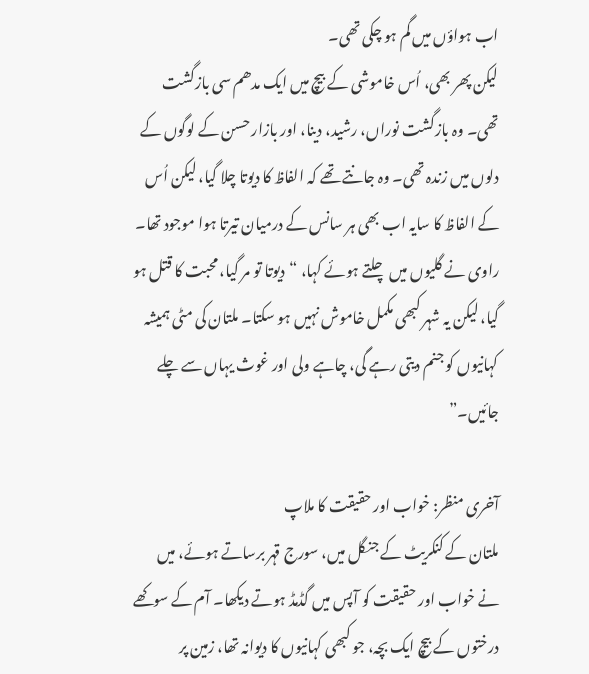اب ہواؤں میں گم ہو چکی تھی۔
لیکن پھر بھی، اُس خاموشی کے بیچ میں ایک مدھم سی بازگشت تھی۔ وہ بازگشت نوراں، رشید، دینا، اور بازار حسن کے لوگوں کے دلوں میں زندہ تھی۔ وہ جانتے تھے کہ الفاظ کا دیوتا چلا گیا، لیکن اُس کے الفاظ کا سایہ اب بھی ہر سانس کے درمیان تیرتا ہوا موجود تھا۔
راوی نے گلیوں میں چلتے ہوئے کہا، “دیوتا تو مر گیا، محبت کا قتل ہو گیا، لیکن یہ شہر کبھی مکمل خاموش نہیں ہو سکتا۔ ملتان کی مٹی ہمیشہ کہانیوں کو جنم دیتی رہے گی، چاہے ولی اور غوث یہاں سے چلے جائیں۔”

آخری منظر: خواب اور حقیقت کا ملاپ
ملتان کے کنکریٹ کے جنگل میں، سورج قہر برساتے ہوئے، میں نے خواب اور حقیقت کو آپس میں گڈمڈ ہوتے دیکھا۔ آم کے سوکھے درختوں کے بیچ ایک بچہ، جو کبھی کہانیوں کا دیوانہ تھا، زمین پر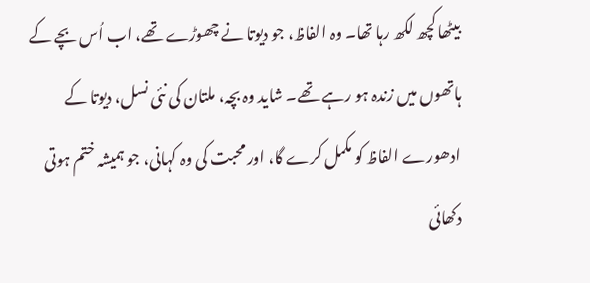بیٹھا کچھ لکھ رہا تھا۔ وہ الفاظ، جو دیوتا نے چھوڑے تھے، اب اُس بچے کے ہاتھوں میں زندہ ہو رہے تھے۔ شاید وہ بچہ، ملتان کی نئی نسل، دیوتا کے ادھورے الفاظ کو مکمل کرے گا، اور محبت کی وہ کہانی، جو ہمیشہ ختم ہوتی دکھائی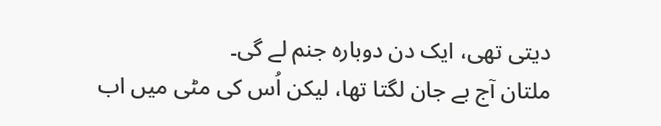دیتی تھی، ایک دن دوبارہ جنم لے گی۔
ملتان آج بے جان لگتا تھا، لیکن اُس کی مٹی میں اب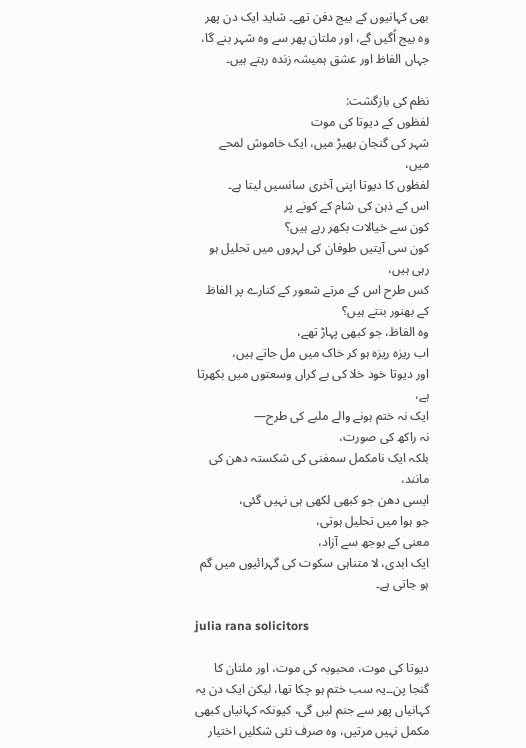بھی کہانیوں کے بیج دفن تھے۔ شاید ایک دن پھر وہ بیج اُگیں گے، اور ملتان پھر سے وہ شہر بنے گا، جہاں الفاظ اور عشق ہمیشہ زندہ رہتے ہیں۔

نظم کی بازگشت:
لفظوں کے دیوتا کی موت
شہر کی گنجان بھیڑ میں، ایک خاموش لمحے میں،
لفظوں کا دیوتا اپنی آخری سانسیں لیتا ہے۔
اس کے ذہن کی شام کے کونے پر
کون سے خیالات بکھر رہے ہیں؟
کون سی آیتیں طوفان کی لہروں میں تحلیل ہو رہی ہیں،
کس طرح اس کے مرتے شعور کے کنارے پر الفاظ کے بھنور بنتے ہیں؟
وہ الفاظ، جو کبھی پہاڑ تھے،
اب ریزہ ریزہ ہو کر خاک میں مل جاتے ہیں،
اور دیوتا خود خلا کی بے کراں وسعتوں میں بکھرتا ہے،
ایک نہ ختم ہونے والے ملبے کی طرح—
نہ راکھ کی صورت،
بلکہ ایک نامکمل سمفنی کی شکستہ دھن کی مانند،
ایسی دھن جو کبھی لکھی ہی نہیں گئی،
جو ہوا میں تحلیل ہوتی،
معنی کے بوجھ سے آزاد،
ایک ابدی، لا متناہی سکوت کی گہرائیوں میں گم ہو جاتی ہے۔

julia rana solicitors

دیوتا کی موت، محبوبہ کی موت، اور ملتان کا گنجا پن۔۔یہ سب ختم ہو چکا تھا، لیکن ایک دن یہ کہانیاں پھر سے جنم لیں گی، کیونکہ کہانیاں کبھی مکمل نہیں مرتیں، وہ صرف نئی شکلیں اختیار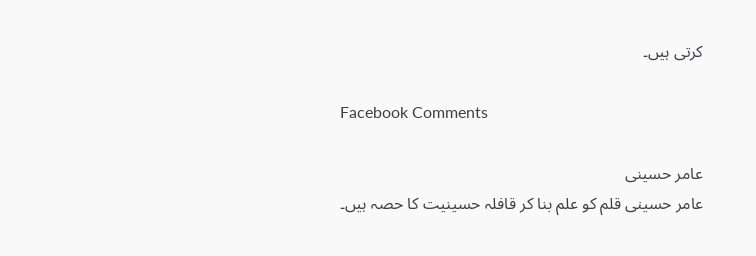کرتی ہیں۔

Facebook Comments

عامر حسینی
عامر حسینی قلم کو علم بنا کر قافلہ حسینیت کا حصہ ہیں۔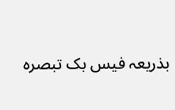بذریعہ فیس بک تبصرہ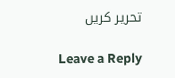تحریر کریں

Leave a Reply